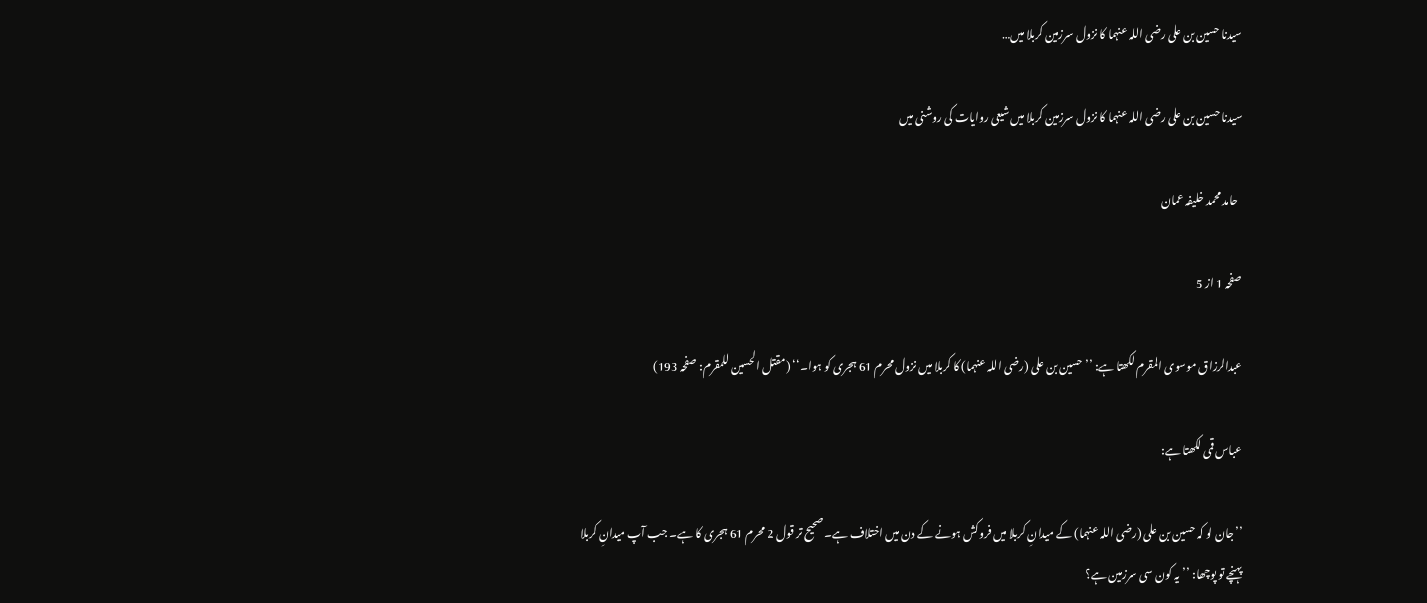سیدنا حسین بن علی رضی اللہ عنہما کا نزول سرزمین کربلا میں…

سیدنا حسین بن علی رضی اللہ عنہما کا نزول سرزمین کربلا میں شیعی روایات کی روشنی میں

  حامد محمد خلیفہ عمان

صفحہ 1 از 5

عبدالرزاق موسوی المقرم لکھتا ہے: ’’ حسین بن علی (رضی اللہ عنہما) کا کربلا میں نزول محرم 61 ہجری کو ہوا۔‘‘ (مقتل الحسین للمقرم: صفحہ 193)

عباس قمی لکھتا ہے:

’’جان لو کہ حسین بن علی (رضی اللہ عنہما) کے میدانِ کربلا میں فروکش ہونے کے دن میں اختلاف ہے۔ صحیح تر قول 2 محرم 61 ہجری کا ہے۔ جب آپ میدانِ کربلا پہنچے تو پوچھا: ’’یہ کون سی سرزمین ہے؟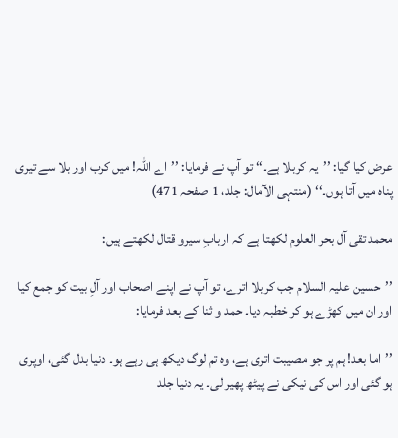عرض کیا گیا: ’’یہ کربلا ہے۔‘‘ تو آپ نے فرمایا: ’’اے اللہ! میں کرب اور بلا سے تیری پناہ میں آتا ہوں۔‘‘ (منتہی الآمال: جلد، 1 صفحہ 471)

محمد تقی آل بحر العلوم لکھتا ہے کہ اربابِ سیرو قتال لکھتے ہیں:

’’حسین علیہ السلام جب کربلا اترے، تو آپ نے اپنے اصحاب اور آلِ بیت کو جمع کیا اور ان میں کھڑے ہو کر خطبہ دیا۔ حمد و ثنا کے بعد فرمایا:

’’اما بعد! ہم پر جو مصیبت اتری ہے، وہ تم لوگ دیکھ ہی رہے ہو۔ دنیا بدل گئی، اوپری ہو گئی اور اس کی نیکی نے پیٹھ پھیر لی۔ یہ دنیا جلد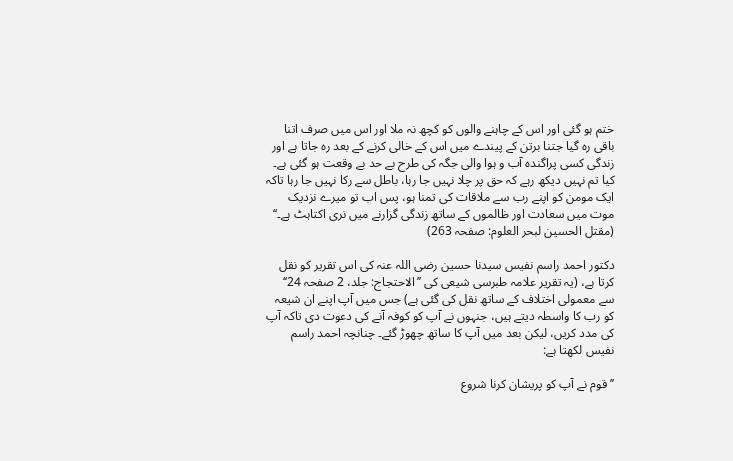ختم ہو گئی اور اس کے چاہنے والوں کو کچھ نہ ملا اور اس میں صرف اتنا باقی رہ گیا جتنا برتن کے پیندے میں اس کے خالی کرنے کے بعد رہ جاتا ہے اور زندگی کسی پراگندہ آب و ہوا والی جگہ کی طرح بے حد بے وقعت ہو گئی ہے۔ کیا تم نہیں دیکھ رہے کہ حق پر چلا نہیں جا رہا، باطل سے رکا نہیں جا رہا تاکہ ایک مومن کو اپنے رب سے ملاقات کی تمنا ہو، پس اب تو میرے نزدیک موت میں سعادت اور ظالموں کے ساتھ زندگی گزارنے میں نری اکتاہٹ ہے۔‘‘ (مقتل الحسین لبحر العلوم: صفحہ 263)

دکتور احمد راسم نفیس سیدنا حسین رضی اللہ عنہ کی اس تقریر کو نقل کرتا ہے، (یہ تقریر علامہ طبرسی شیعی کی ’’الاحتجاج: جلد، 2 صفحہ 24‘‘ سے معمولی اختلاف کے ساتھ نقل کی گئی ہے) جس میں آپ اپنے ان شیعہ کو رب کا واسطہ دیتے ہیں، جنہوں نے آپ کو کوفہ آنے کی دعوت دی تاکہ آپ کی مدد کریں، لیکن بعد میں آپ کا ساتھ چھوڑ گئے۔ چنانچہ احمد راسم نفیس لکھتا ہے:

’’قوم نے آپ کو پریشان کرنا شروع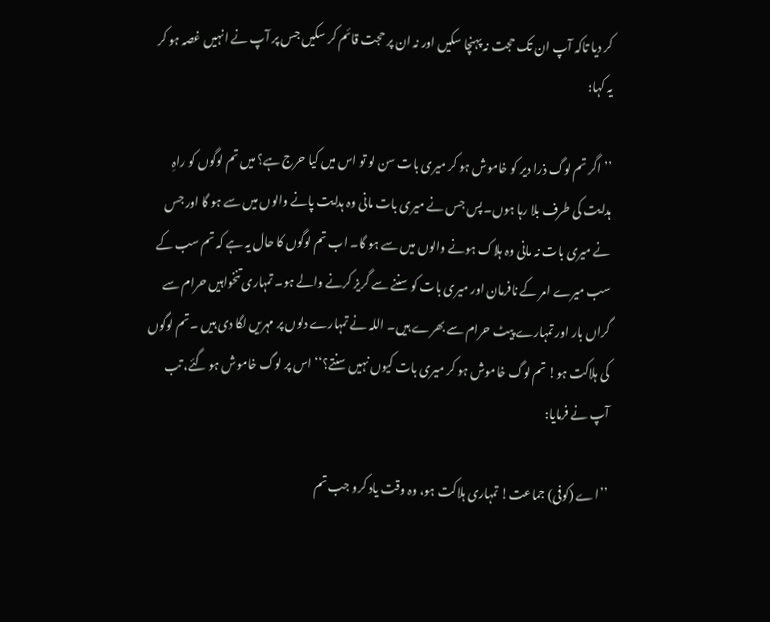کر دیا تاکہ آپ ان تک حجت نہ پہنچا سکیں اور نہ ان پر حجت قائم کر سکیں جس پر آپ نے انہیں غصہ ہو کر یہ کہا:

’’اگر تم لوگ ذرا دیر کو خاموش ہو کر میری بات سن لو تو اس میں کیا حرج ہے؟ میں تم لوگوں کو راہِ ہدایت کی طرف بلا رہا ہوں۔ پس جس نے میری بات مانی وہ ہدایت پانے والوں میں سے ہو گا اور جس نے میری بات نہ مانی وہ ہلاک ہونے والوں میں سے ہو گا۔ اب تم لوگوں کا حال یہ ہے کہ تم سب کے سب میرے امر کے نافرمان اور میری بات کو سننے سے گریز کرنے والے ہو۔ تمہاری تنخواہیں حرام سے گراں بار اور تمہارے پیٹ حرام سے بھرے ہیں۔ اللہ نے تمہارے دلوں پر مہریں لگا دی ہیں ۔ تم لوگوں کی ہلاکت ہو! تم لوگ خاموش ہو کر میری بات کیوں نہیں سنتے؟‘‘ اس پر لوگ خاموش ہو گئے، تب آپ نے فرمایا:

’’اے (کوفی) جماعت! تمہاری ہلاکت ہو، وہ وقت یاد کرو جب تم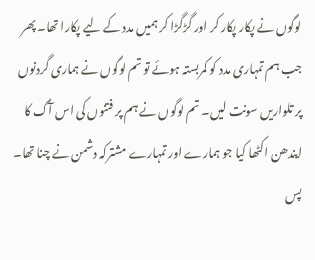لوگوں نے پکار پکار کر اور گڑگڑا کر ہمیں مدد کے لیے پکارا تھا۔ پھر جب ہم تمہاری مدد کو کمربستہ ہوئے تو تم لوگوں نے ہماری گردنوں پر تلواریں سونت لیں۔ تم لوگوں نے ہم پر فتنوں کی اس آگ کا ایندھن اکٹھا کیا جو ہمارے اور تمہارے مشترکہ دشمن نے چنا تھا۔ پس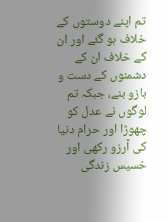تم اپنے دوستوں کے خلاف ہو گئے اور ان کے خلاف ان کے دشمنوں کے دست و بازو بنے، جبکہ تم لوگوں نے عدل کو چھوڑا اور حرام دنیا کی آرزو رکھی اور خسیس زندگی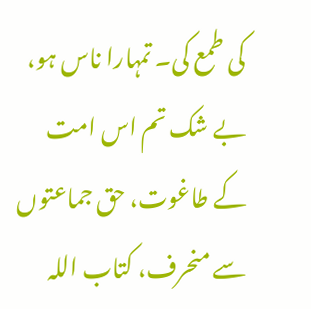کی طمع کی۔ تمہارا ناس ہو، بے شک تم اس امت کے طاغوت، حق جماعتوں سے منحرف، کتاب اللہ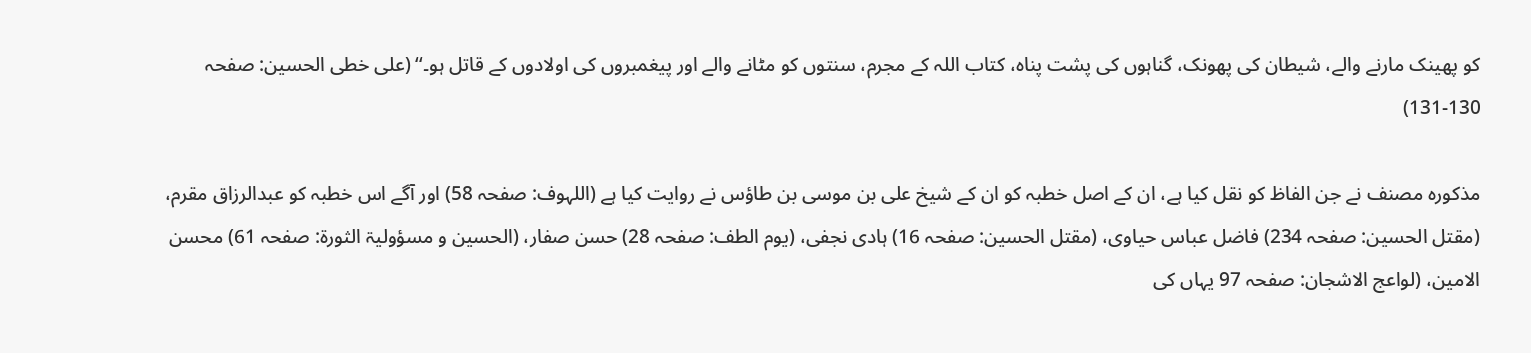کو پھینک مارنے والے، شیطان کی پھونک، گناہوں کی پشت پناہ، کتاب اللہ کے مجرم، سنتوں کو مٹانے والے اور پیغمبروں کی اولادوں کے قاتل ہو۔‘‘ (علی خطی الحسین: صفحہ 130-131)

مذکورہ مصنف نے جن الفاظ کو نقل کیا ہے، ان کے اصل خطبہ کو ان کے شیخ علی بن موسی بن طاؤس نے روایت کیا ہے (اللہوف: صفحہ 58) اور آگے اس خطبہ کو عبدالرزاق مقرم، (مقتل الحسین: صفحہ 234) فاضل عباس حیاوی، (مقتل الحسین: صفحہ 16) ہادی نجفی، (یوم الطف: صفحہ 28) حسن صفار، (الحسین و مسؤولیۃ الثورۃ: صفحہ 61) محسن الامین، (لواعج الاشجان: صفحہ 97 یہاں کی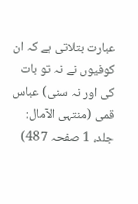عبارت بتلاتی ہے کہ ان کوفیوں نے نہ تو بات کی اور نہ سنی) عباس قمی (منتہی الآمال: جلد، 1 صفحہ 487)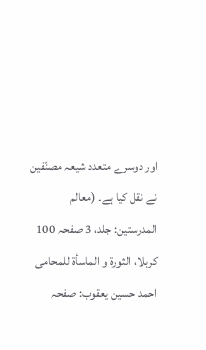اور دوسرے متعدد شیعہ مصنّفین نے نقل کیا ہے۔ (معالم المدرستین: جلد، 3 صفحہ 100 کربلا، الثورۃ و الماسأۃ للمحامی احمد حسین یعقوب: صفحہ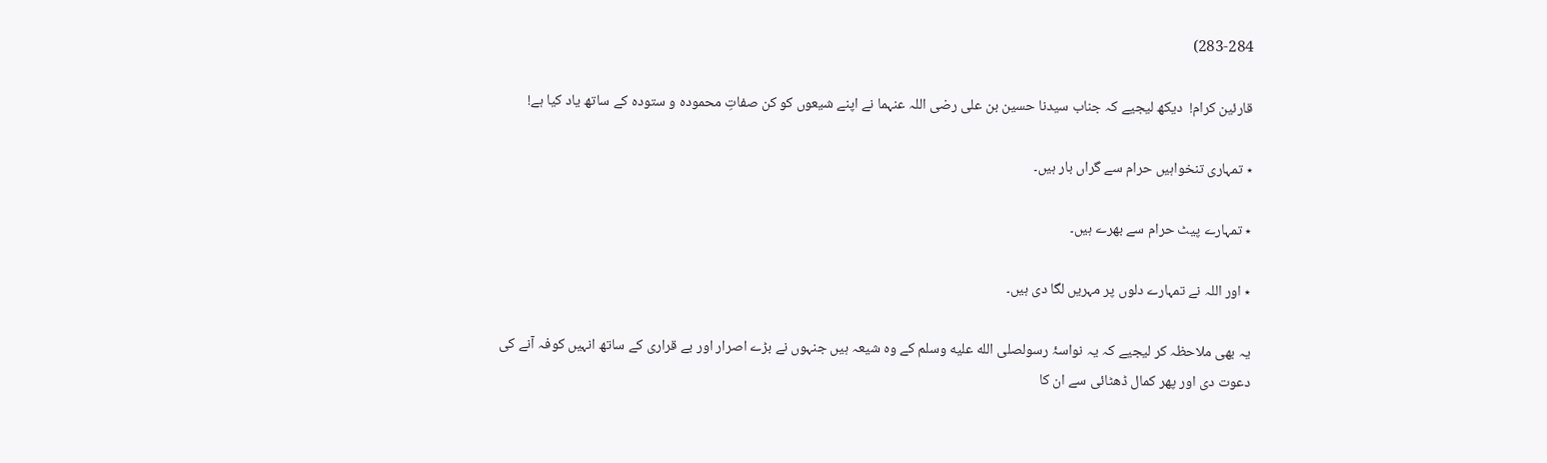283-284)

قارئین کرام!  دیکھ لیجیے کہ جناب سیدنا حسین بن علی رضی اللہ عنہما نے اپنے شیعوں کو کن صفاتِ محمودہ و ستودہ کے ساتھ یاد کیا ہے!

٭ تمہاری تنخواہیں حرام سے گراں بار ہیں۔

٭ تمہارے پیٹ حرام سے بھرے ہیں۔

٭ اور اللہ نے تمہارے دلوں پر مہریں لگا دی ہیں۔

یہ بھی ملاحظہ کر لیجیے کہ یہ نواسۂ رسولصلى الله عليه وسلم کے وہ شیعہ ہیں جنہوں نے بڑے اصرار اور بے قراری کے ساتھ انہیں کوفہ آنے کی دعوت دی اور پھر کمال ڈھٹائی سے ان کا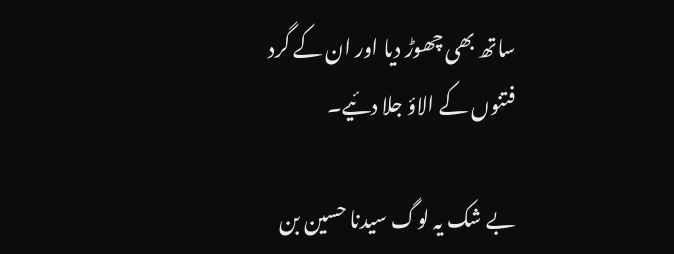ساتھ بھی چھوڑ دیا اور ان کے گرد فتنوں کے الاؤ جلا دئیے۔

بے شک یہ لوگ سیدنا حسین بن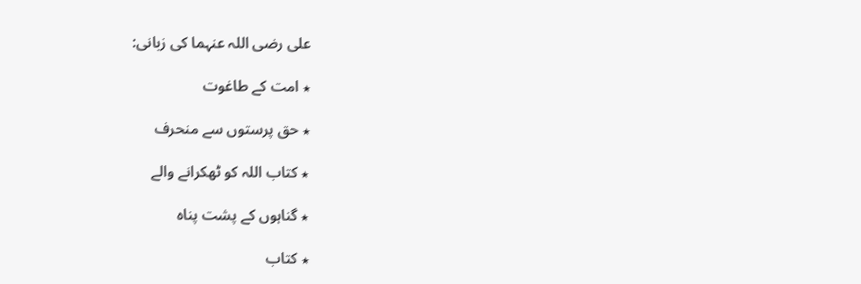علی رضی اللہ عنہما کی زبانی:

٭ امت کے طاغوت

٭ حق پرستوں سے منحرف

٭ کتاب اللہ کو ٹھکرانے والے

٭ گناہوں کے پشت پناہ

٭ کتاب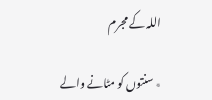اللہ کے مجرم

٭ سنتوں کو مٹانے والے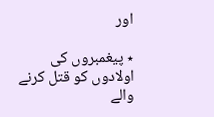اور

٭ پیغمبروں کی اولادوں کو قتل کرنے والے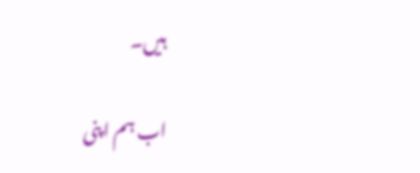ہیں۔

اب ہم اپنی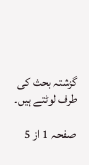گزشتہ بحث کی طرف لوٹتے ہیں۔

صفحہ 1 از 5